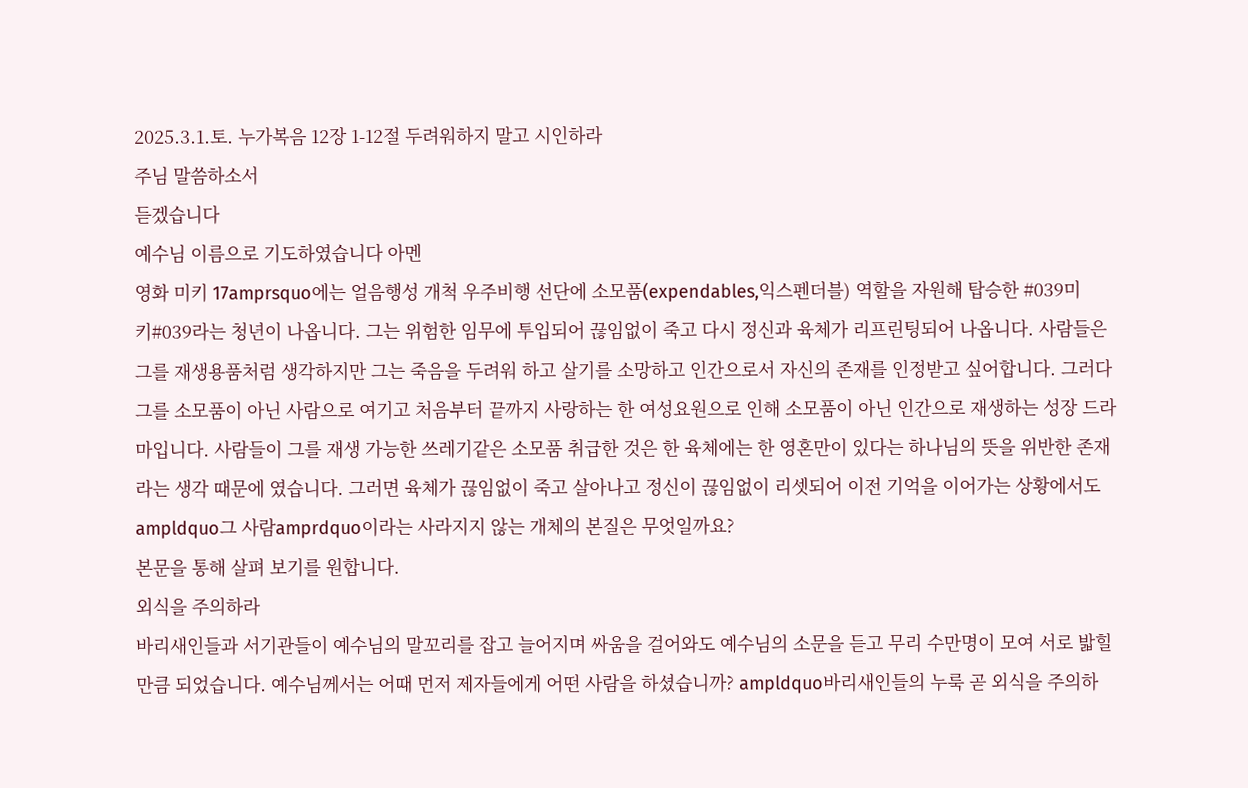2025.3.1.토. 누가복음 12장 1-12절 두려워하지 말고 시인하라
주님 말씀하소서
듣겠습니다
예수님 이름으로 기도하였습니다 아멘
영화 미키 17amprsquo에는 얼음행성 개척 우주비행 선단에 소모품(expendables,익스펜더블) 역할을 자원해 탑승한 #039미키#039라는 청년이 나옵니다. 그는 위험한 임무에 투입되어 끊임없이 죽고 다시 정신과 육체가 리프린팅되어 나옵니다. 사람들은 그를 재생용품처럼 생각하지만 그는 죽음을 두려워 하고 살기를 소망하고 인간으로서 자신의 존재를 인정받고 싶어합니다. 그러다 그를 소모품이 아닌 사람으로 여기고 처음부터 끝까지 사랑하는 한 여성요원으로 인해 소모품이 아닌 인간으로 재생하는 성장 드라마입니다. 사람들이 그를 재생 가능한 쓰레기같은 소모품 취급한 것은 한 육체에는 한 영혼만이 있다는 하나님의 뜻을 위반한 존재라는 생각 때문에 였습니다. 그러면 육체가 끊임없이 죽고 살아나고 정신이 끊임없이 리셋되어 이전 기억을 이어가는 상황에서도 ampldquo그 사람amprdquo이라는 사라지지 않는 개체의 본질은 무엇일까요?
본문을 통해 살펴 보기를 원합니다.
외식을 주의하라
바리새인들과 서기관들이 예수님의 말꼬리를 잡고 늘어지며 싸움을 걸어와도 예수님의 소문을 듣고 무리 수만명이 모여 서로 밟힐 만큼 되었습니다. 예수님께서는 어때 먼저 제자들에게 어떤 사람을 하셨습니까? ampldquo바리새인들의 누룩 곧 외식을 주의하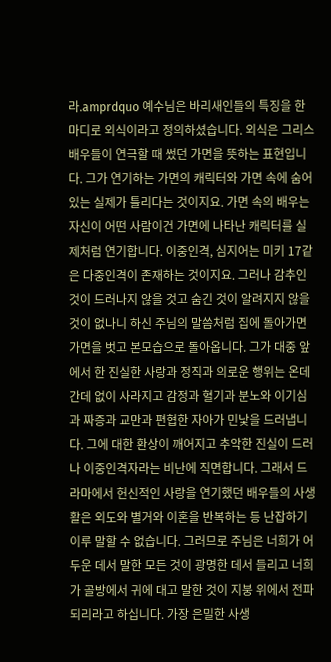라.amprdquo 예수님은 바리새인들의 특징을 한마디로 외식이라고 정의하셨습니다. 외식은 그리스 배우들이 연극할 때 썼던 가면을 뜻하는 표현입니다. 그가 연기하는 가면의 캐릭터와 가면 속에 숨어있는 실제가 틀리다는 것이지요. 가면 속의 배우는 자신이 어떤 사람이건 가면에 나타난 캐릭터를 실제처럼 연기합니다. 이중인격, 심지어는 미키 17같은 다중인격이 존재하는 것이지요. 그러나 감추인 것이 드러나지 않을 것고 숨긴 것이 알려지지 않을 것이 없나니 하신 주님의 말씀처럼 집에 돌아가면 가면을 벗고 본모습으로 돌아옵니다. 그가 대중 앞에서 한 진실한 사랑과 정직과 의로운 행위는 온데 간데 없이 사라지고 감정과 혈기과 분노와 이기심과 짜증과 교만과 편협한 자아가 민낯을 드러냅니다. 그에 대한 환상이 깨어지고 추악한 진실이 드러나 이중인격자라는 비난에 직면합니다. 그래서 드라마에서 헌신적인 사랑을 연기했던 배우들의 사생활은 외도와 별거와 이혼을 반복하는 등 난잡하기 이루 말할 수 없습니다. 그러므로 주님은 너희가 어두운 데서 말한 모든 것이 광명한 데서 들리고 너희가 골방에서 귀에 대고 말한 것이 지붕 위에서 전파되리라고 하십니다. 가장 은밀한 사생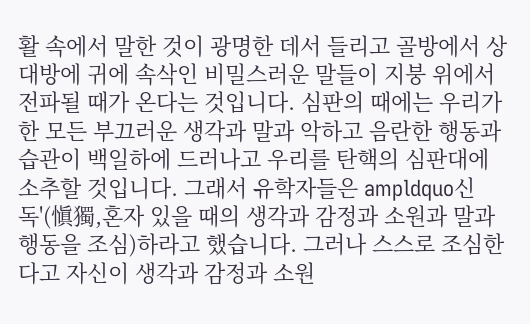활 속에서 말한 것이 광명한 데서 들리고 골방에서 상대방에 귀에 속삭인 비밀스러운 말들이 지붕 위에서 전파될 때가 온다는 것입니다. 심판의 때에는 우리가 한 모든 부끄러운 생각과 말과 악하고 음란한 행동과 습관이 백일하에 드러나고 우리를 탄핵의 심판대에 소추할 것입니다. 그래서 유학자들은 ampldquo신독'(愼獨,혼자 있을 때의 생각과 감정과 소원과 말과 행동을 조심)하라고 했습니다. 그러나 스스로 조심한다고 자신이 생각과 감정과 소원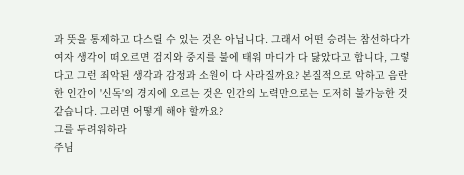과 뜻을 통제하고 다스릴 수 있는 것은 아닙니다. 그래서 어떤 승려는 참선하다가 여자 생각이 떠오르면 검지와 중지를 불에 태워 마디가 다 닳았다고 합니다, 그렇다고 그런 죄악된 생각과 감정과 소원이 다 사라질까요? 본질적으로 악하고 음란한 인간이 '신독'의 경지에 오르는 것은 인간의 노력만으로는 도저히 불가능한 것 같습니다. 그러면 어떻게 해야 할까요?
그를 두려워하라
주님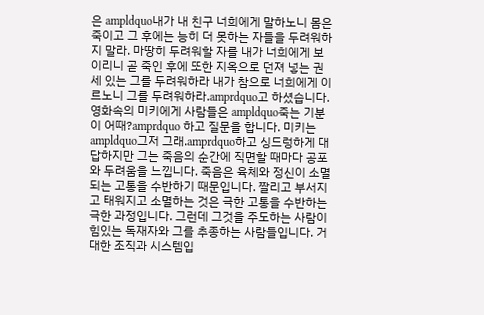은 ampldquo내가 내 친구 너희에게 말하노니 몸은 죽이고 그 후에는 능히 더 못하는 자들을 두려워하지 말라. 마땅히 두려워할 자를 내가 너희에게 보이리니 곧 죽인 후에 또한 지옥으로 던져 넣는 권세 있는 그를 두려워하라 내가 참으로 너희에게 이르노니 그를 두려워하라.amprdquo고 하셨습니다. 영화속의 미키에게 사람들은 ampldquo죽는 기분이 어때?amprdquo 하고 질문을 합니다. 미키는 ampldquo그저 그래.amprdquo하고 싱드렁하게 대답하지만 그는 죽음의 순간에 직면할 때마다 공포와 두려움을 느낍니다. 죽음은 육체와 정신이 소멸되는 고통을 수반하기 때문입니다. 짤리고 부서지고 태워지고 소멸하는 것은 극한 고통을 수반하는 극한 과정입니다. 그런데 그것을 주도하는 사람이 힘있는 독재자와 그를 추종하는 사람들입니다. 거대한 조직과 시스템입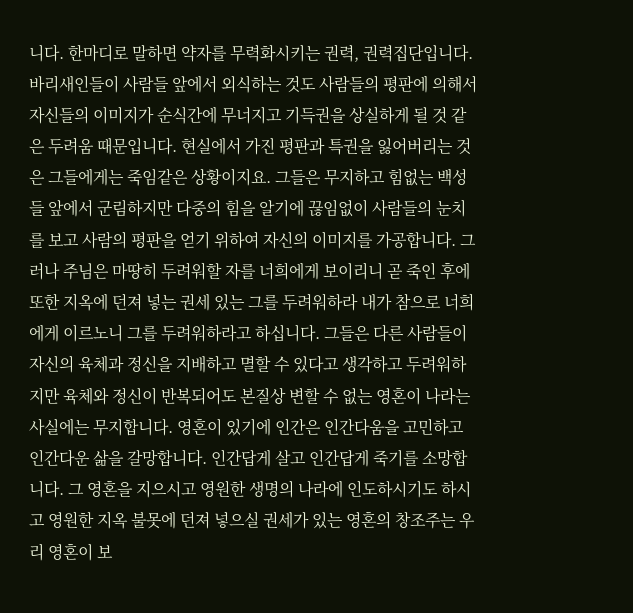니다. 한마디로 말하면 약자를 무력화시키는 권력, 권력집단입니다. 바리새인들이 사람들 앞에서 외식하는 것도 사람들의 평판에 의해서 자신들의 이미지가 순식간에 무너지고 기득권을 상실하게 될 것 같은 두려움 때문입니다. 현실에서 가진 평판과 특권을 잃어버리는 것은 그들에게는 죽임같은 상황이지요. 그들은 무지하고 힘없는 백성들 앞에서 군림하지만 다중의 힘을 알기에 끊임없이 사람들의 눈치를 보고 사람의 평판을 얻기 위하여 자신의 이미지를 가공합니다. 그러나 주님은 마땅히 두려워할 자를 너희에게 보이리니 곧 죽인 후에 또한 지옥에 던져 넣는 권세 있는 그를 두려워하라 내가 참으로 너희에게 이르노니 그를 두려워하라고 하십니다. 그들은 다른 사람들이 자신의 육체과 정신을 지배하고 멸할 수 있다고 생각하고 두려워하지만 육체와 정신이 반복되어도 본질상 변할 수 없는 영혼이 나라는 사실에는 무지합니다. 영혼이 있기에 인간은 인간다움을 고민하고 인간다운 삶을 갈망합니다. 인간답게 살고 인간답게 죽기를 소망합니다. 그 영혼을 지으시고 영원한 생명의 나라에 인도하시기도 하시고 영원한 지옥 불못에 던져 넣으실 권세가 있는 영혼의 창조주는 우리 영혼이 보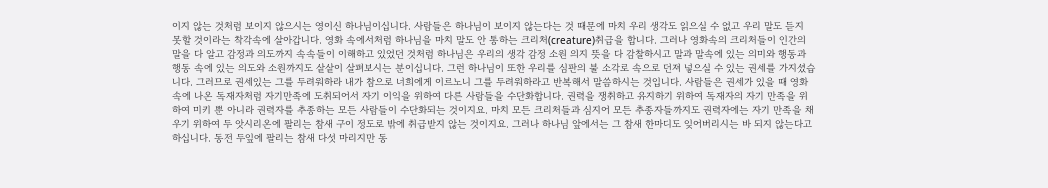이지 않는 것처럼 보이지 않으시는 영이신 하나님이십니다. 사람들은 하나님이 보이지 않는다는 것 때문에 마치 우리 생각도 읽으실 수 없고 우리 말도 듣지 못할 것이라는 착각속에 살아갑니다. 영화 속에서처럼 하나님을 마치 말도 안 통하는 크리처(creature)취급을 합니다. 그러나 영화속의 크리처들이 인간의 말을 다 알고 감정과 의도까지 속속들이 이해하고 있었던 것처럼 하나님은 우리의 생각 감정 소원 의지 뜻을 다 감찰하시고 말과 말속에 있는 의미와 행동과 행동 속에 있는 의도와 소원까지도 샅샅이 살펴보시는 분이십니다. 그런 하나님이 또한 우리를 심판의 불 소각로 속으로 던져 넣으실 수 있는 권세를 가지셨습니다. 그러므로 권세있는 그를 두려워하라 내가 참으로 너희에게 이르노니 그를 두려워하라고 반복해서 말씀하시는 것입니다. 사람들은 권세가 있을 때 영화 속에 나온 독재자처럼 자기만족에 도취되어서 자기 이익을 위하여 다른 사람들을 수단화합니다. 권력을 쟁취하고 유지하기 위하여 독재자의 자기 만족을 위하여 미키 뿐 아니라 권력자를 추종하는 모든 사람들이 수단화되는 것이지요. 마치 모든 크리처들과 심지어 모든 추종자들까지도 권력자에는 자기 만족을 채우기 위하여 두 앗시리온에 팔리는 참새 구이 정도로 밖에 취급받지 않는 것이지요. 그러나 하나님 앞에서는 그 참새 한마디도 잊어버리시는 바 되지 않는다고 하십니다. 동전 두잎에 팔리는 참새 다섯 마리지만 동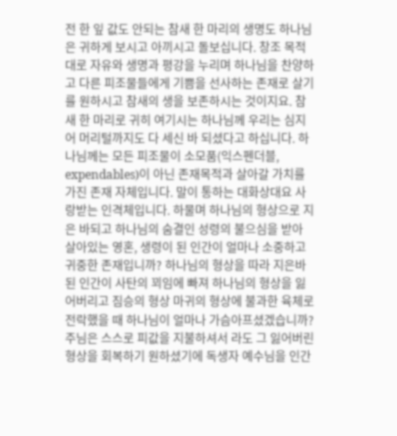전 한 잎 값도 안되는 참새 한 마리의 생명도 하나님은 귀하게 보시고 아끼시고 돌보십니다. 창조 목적대로 자유와 생명과 평강을 누리며 하나님을 찬양하고 다른 피조물들에게 기쁨을 선사하는 존재로 살기를 원하시고 참새의 생을 보존하시는 것이지요. 참새 한 마리로 귀히 여기시는 하나님께 우리는 심지어 머리털까지도 다 세신 바 되셨다고 하십니다. 하나님께는 모든 피조물이 소모품(익스펜더블, expendables)이 아닌 존재목적과 살아갈 가치를 가진 존재 자체입니다. 말이 통하는 대화상대요 사랑받는 인격체입니다. 하물며 하나님의 형상으로 지은 바되고 하나님의 숨결인 성령의 불으심을 받아 살아있는 영혼, 생령이 된 인간이 얼마나 소중하고 귀중한 존재입니까? 하나님의 형상을 따라 지은바 된 인간이 사탄의 꾀임에 빠져 하나님의 형상을 잃어버리고 짐승의 형상 마귀의 형상에 불과한 육체로 전락했을 때 하나님이 얼마나 가슴아프셨겠습니까? 주님은 스스로 피값을 지불하셔서 라도 그 잃어버린 형상을 회복하기 원하셨기에 독생자 예수님을 인간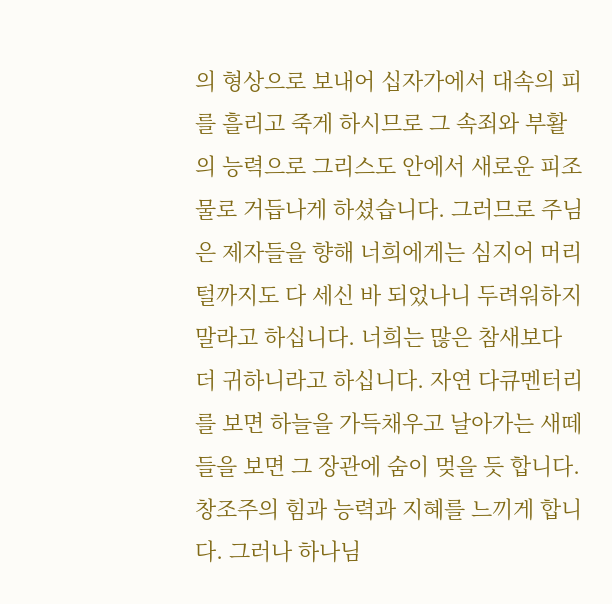의 형상으로 보내어 십자가에서 대속의 피를 흘리고 죽게 하시므로 그 속죄와 부활의 능력으로 그리스도 안에서 새로운 피조물로 거듭나게 하셨습니다. 그러므로 주님은 제자들을 향해 너희에게는 심지어 머리털까지도 다 세신 바 되었나니 두려워하지 말라고 하십니다. 너희는 많은 참새보다 더 귀하니라고 하십니다. 자연 다큐멘터리를 보면 하늘을 가득채우고 날아가는 새떼들을 보면 그 장관에 숨이 멎을 듯 합니다. 창조주의 힘과 능력과 지혜를 느끼게 합니다. 그러나 하나님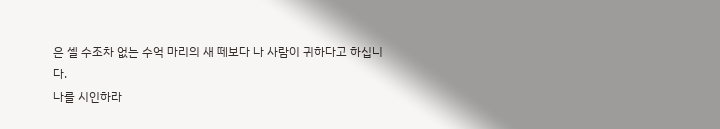은 셀 수조차 없는 수억 마리의 새 떼보다 나 사람이 귀하다고 하십니다.
나를 시인하라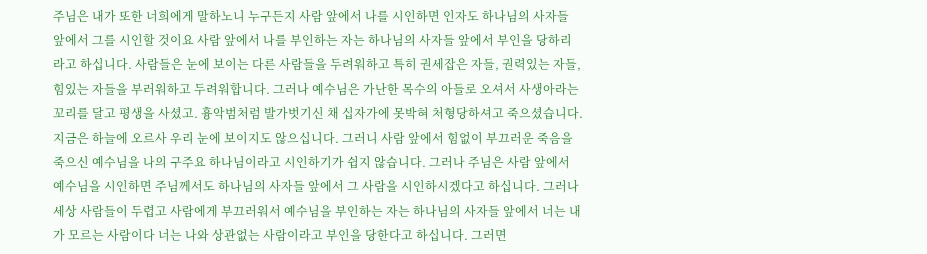주님은 내가 또한 너희에게 말하노니 누구든지 사람 앞에서 나를 시인하면 인자도 하나님의 사자들 앞에서 그를 시인할 것이요 사람 앞에서 나를 부인하는 자는 하나님의 사자들 앞에서 부인을 당하리라고 하십니다. 사람들은 눈에 보이는 다른 사람들을 두려워하고 특히 권세잡은 자들, 권력있는 자들, 힘있는 자들을 부러워하고 두려워합니다. 그러나 예수님은 가난한 목수의 아들로 오셔서 사생아라는 꼬리를 달고 평생을 사셨고. 흉악범처럼 발가벗기신 채 십자가에 못박혀 처형당하셔고 죽으셨습니다. 지금은 하늘에 오르사 우리 눈에 보이지도 않으십니다. 그러니 사람 앞에서 힘없이 부끄러운 죽음을 죽으신 예수님을 나의 구주요 하나님이라고 시인하기가 쉽지 않습니다. 그러나 주님은 사람 앞에서 예수님을 시인하면 주님께서도 하나님의 사자들 앞에서 그 사람을 시인하시겠다고 하십니다. 그러나 세상 사람들이 두렵고 사람에게 부끄러워서 예수님을 부인하는 자는 하나님의 사자들 앞에서 너는 내가 모르는 사람이다 너는 나와 상관없는 사람이라고 부인을 당한다고 하십니다. 그러면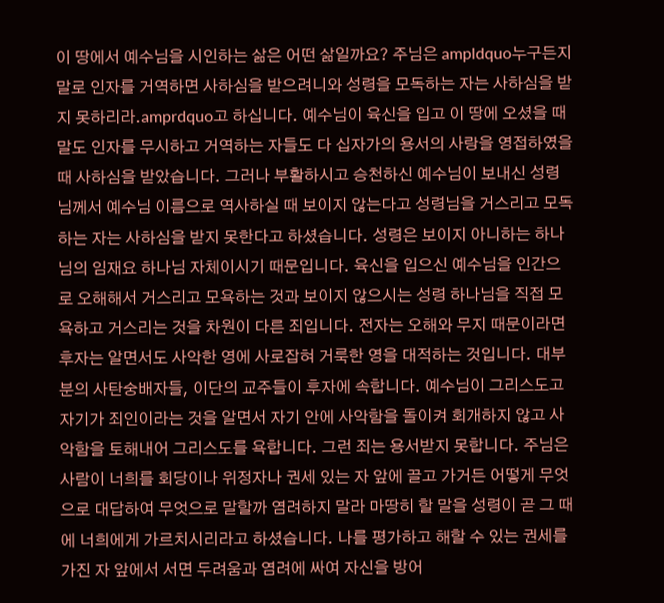이 땅에서 예수님을 시인하는 삶은 어떤 삶일까요? 주님은 ampldquo누구든지 말로 인자를 거역하면 사하심을 받으려니와 성령을 모독하는 자는 사하심을 받지 못하리라.amprdquo고 하십니다. 예수님이 육신을 입고 이 땅에 오셨을 때 말도 인자를 무시하고 거역하는 자들도 다 십자가의 용서의 사랑을 영접하였을 때 사하심을 받았습니다. 그러나 부활하시고 승천하신 예수님이 보내신 성령님께서 예수님 이름으로 역사하실 때 보이지 않는다고 성령님을 거스리고 모독하는 자는 사하심을 받지 못한다고 하셨습니다. 성령은 보이지 아니하는 하나님의 임재요 하나님 자체이시기 때문입니다. 육신을 입으신 예수님을 인간으로 오해해서 거스리고 모욕하는 것과 보이지 않으시는 성령 하나님을 직접 모욕하고 거스리는 것을 차원이 다른 죄입니다. 전자는 오해와 무지 때문이라면 후자는 알면서도 사악한 영에 사로잡혀 거룩한 영을 대적하는 것입니다. 대부분의 사탄숭배자들, 이단의 교주들이 후자에 속합니다. 예수님이 그리스도고 자기가 죄인이라는 것을 알면서 자기 안에 사악함을 돌이켜 회개하지 않고 사악함을 토해내어 그리스도를 욕합니다. 그런 죄는 용서받지 못합니다. 주님은 사람이 너희를 회당이나 위정자나 권세 있는 자 앞에 끌고 가거든 어떻게 무엇으로 대답하여 무엇으로 말할까 염려하지 말라 마땅히 할 말을 성령이 곧 그 때에 너희에게 가르치시리라고 하셨습니다. 나를 평가하고 해할 수 있는 권세를 가진 자 앞에서 서면 두려움과 염려에 싸여 자신을 방어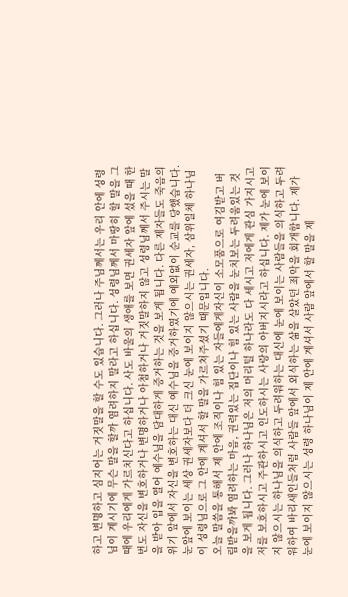하고 변명하고 심지어는 거짓말을 할 수도 있습니다. 그러나 주님께서는 우리 안에 성령님이 계시기에 무슨 말을 할까 염려하지 말라고 하십니다. 성령님께서 마땅히 할 말을 그 때에 우리에게 가르치신다고 하십니다. 사도 바울의 생애를 보면 권세자 앞에 섰을 때 한번도 자신을 변호하거나 변명하거나 아첨하거나 거짓말하지 않고 성령님께서 주시는 말을 받아 입을 열어 예수님을 담대하게 증거하는 것을 보게 됩니다. 다른 제자들도 죽음의 위기 앞에서 자신을 변호하는 대신 예수님을 증거하였기에 예외없이 순교를 당했습니다. 눈앞에 보이는 세상 권세자보다 더 크신 눈에 보이지 않으시는 권세자, 삼위일체 하나님이 성령님으로 그 안에 계셔서 할 말을 가르쳐주셨기 때문입니다.
오늘 말씀을 통해서 제 안에 조직이나 힘 있는 자들에게자신이 소모품으로 여김받고 버림받을까봐 염려하는 마음, 권력있는 집단이나 힘 있는 사람을 눈치보는 두려움있는 것을 보게 됩니다. 그러나 하나님은 저의 머리털 하나라도 다 세시고 저에게 관심 가지시고 저를 보호하시고 주관하시고 인도하시는 사랑의 아버지시라고 하십니다. 제가 눈에 보이지 않으시는 하나님을 의식하고 두려워하는 대신에 눈에 보이는 사람들을 의식하고 두려워하여 바리새인들처럼 사람들 앞에서 외식하는 삶을 살았던 죄악을 회개합니다. 제가 눈에 보이지 않으시는 성령 하나님이 제 안에 계셔서 사람 앞에서 할 말을 제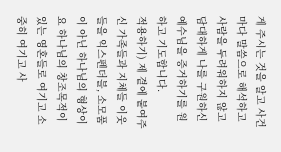게 주시는 것을 알고 사건마다 말씀으로 해석하고 사람을 두려워하지 않고 담대하게 나를 구원하신 예수님을 증거하기를 원하고 기도합니다.
적용하기) 제 곁에 붙여주신 가족들과 지체들 이웃들을 익스펜더블, 소모품이 아닌 하나님의 형상이요 하나님의 창조목적이 있는 영혼들로 여기고 소중히 여기고 사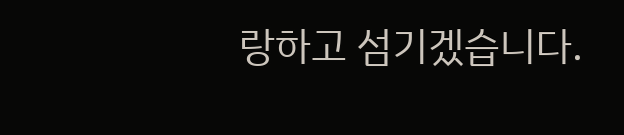랑하고 섬기겠습니다.